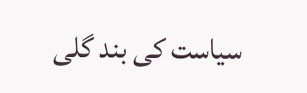سیاست کی بند گلی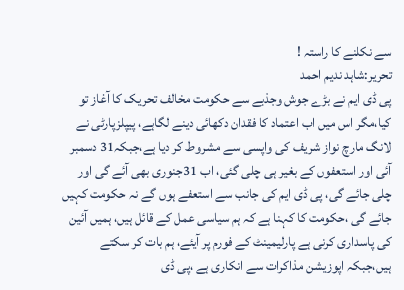سے نکلنے کا راستہ !
تحریر:شاہد ندیم احمد
پی ڈی ایم نے بڑے جوش وجذبے سے حکومت مخالف تحریک کا آغاز تو کیا،مگر اس میں اب اعتماد کا فقدان دکھائی دینے لگاہے، پیپلزپارٹی نے لانگ مارچ نواز شریف کی واپسی سے مشروط کر دیا ہے،جبکہ31 دسمبر آئی اور استعفوں کے بغیر ہی چلی گئی، اب 31جنوری بھی آئے گی اور چلی جائے گی، پی ڈی ایم کی جانب سے استعفے ہوں گے نہ حکومت کہیں جائے گی ،حکومت کا کہنا ہے کہ ہم سیاسی عمل کے قائل ہیں، ہمیں آئین کی پاسداری کرنی ہے پارلیمینٹ کے فورم پر آیئے، ہم بات کر سکتے ہیں،جبکہ اپوزیشن مذاکرات سے انکاری ہے ،پی ڈی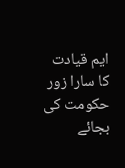ایم قیادت کا سارا زور حکومت کی بجائے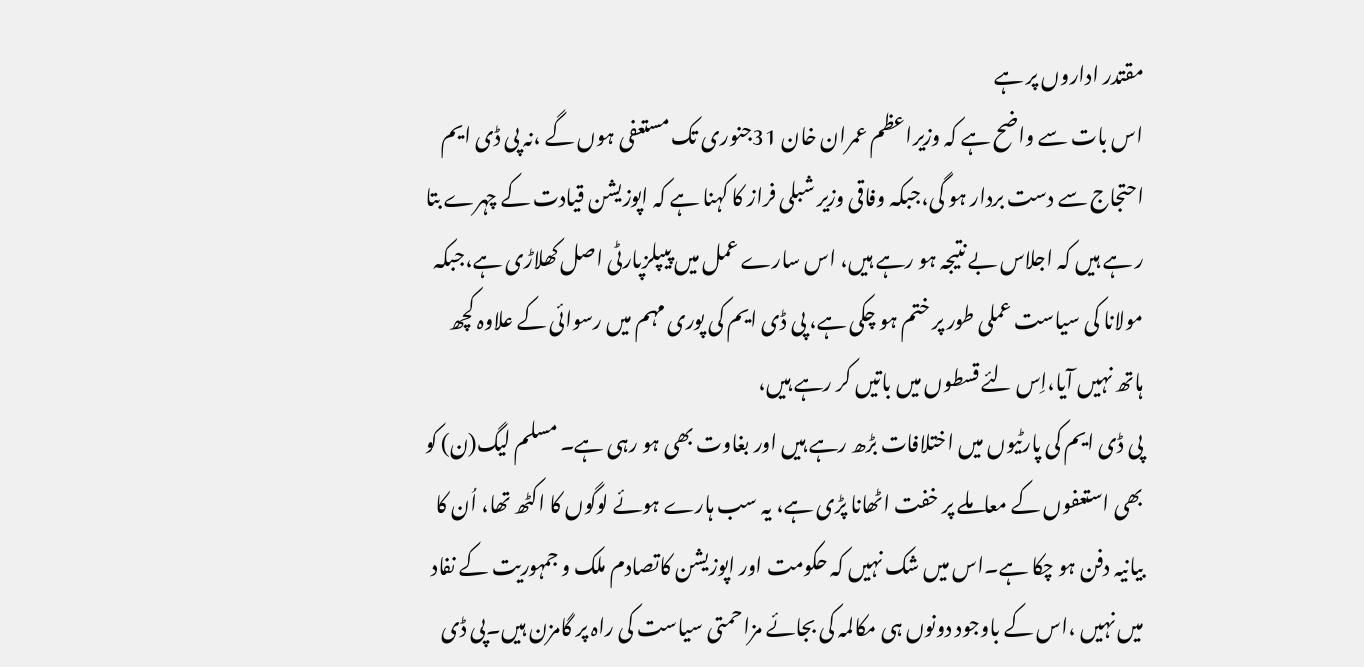مقتدر اداروں پر ہے
اس بات سے واضح ہے کہ وزیراعظم عمران خان 31جنوری تک مستعفی ہوں گے ،نہ پی ڈی ایم احتجاج سے دست بردار ہو گی،جبکہ وفاقی وزیر شبلی فراز کا کہنا ہے کہ اپوزیشن قیادت کے چہرے بتا ر ہے ہیں کہ اجلاس بے نتیجہ ہو رہے ہیں، اس سارے عمل میں پیپلزپارٹی اصل کھلاڑی ہے،جبکہ مولانا کی سیاست عملی طور پر ختم ہو چکی ہے، پی ڈی ایم کی پوری مہم میں رسوائی کے علاوہ کچھ ہاتھ نہیں آیا،اِس لئے قسطوں میں باتیں کر رہے ہیں،
پی ڈی ایم کی پارٹیوں میں اختلافات بڑھ رہے ہیں اور بغاوت بھی ہو رہی ہے۔ مسلم لیگ(ن) کو بھی استعفوں کے معاملے پر خفت اٹھانا پڑی ہے، یہ سب ہارے ہوئے لوگوں کا اکٹھ تھا، اُن کا بیانیہ دفن ہو چکا ہے۔اس میں شک نہیں کہ حکومت اور اپوزیشن کاتصادم ملک و جمہوریت کے نفاد میں نہیں ،اس کے باوجود دونوں ہی مکالمہ کی بجائے مزاحمتی سیاست کی راہ پر گامزن ہیں۔پی ڈی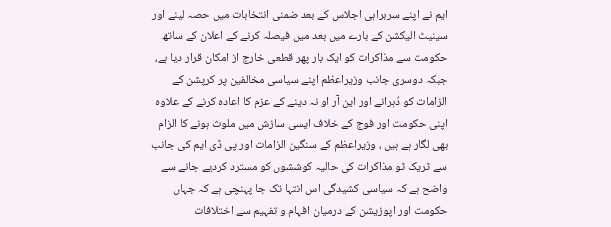ایم نے اپنے سربراہی اجلاس کے بعد ضمنی انتخابات میں حصہ لینے اور سینیٹ الیکشن کے بارے میں بعد میں فیصلہ کرنے کے اعلان کے ساتھ حکومت سے مذاکرات کو ایک بار پھر قطعی خارج از امکان قرار دیا ہے،
جبکہ دوسری جانب وزیراعظم اپنے سیاسی مخالفین پر کرپشن کے الزامات کو دُہرانے اور این آر او نہ دینے کے عزم کا اعادہ کرنے کے علاوہ اپنی حکومت اور فوج کے خلاف ایسی سازش میں ملوث ہونے کا الزام بھی لگار ہے ہیں ، وزیراعظم کے سنگین الزامات اور پی ڈی ایم کی جانب سے ٹریک ٹو مذاکرات کی حالیہ کوششوں کو مسترد کردیے جانے سے واضح ہے کہ سیاسی کشیدگی اس انتہا تک جا پہنچی ہے کہ جہاں حکومت اور اپوزیشن کے درمیان افہام و تفہیم سے اختلافات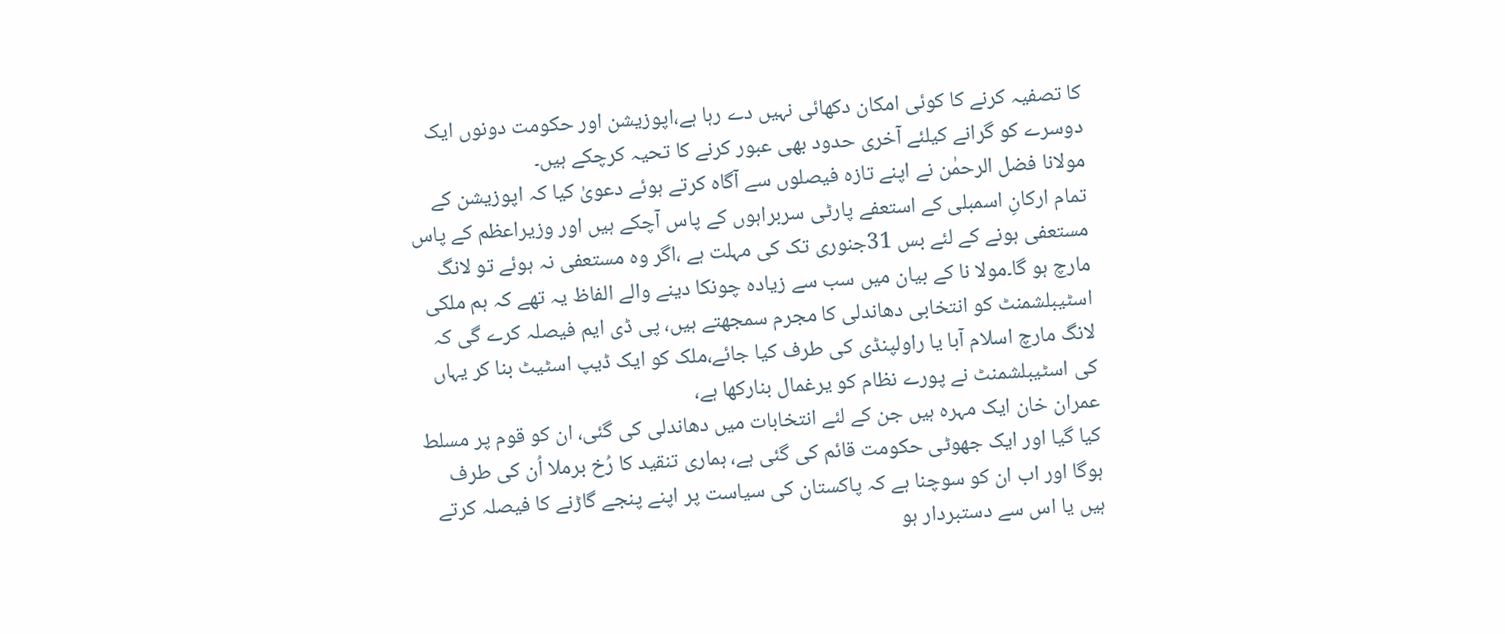کا تصفیہ کرنے کا کوئی امکان دکھائی نہیں دے رہا ہے،اپوزیشن اور حکومت دونوں ایک دوسرے کو گرانے کیلئے آخری حدود بھی عبور کرنے کا تحیہ کرچکے ہیں۔
مولانا فضل الرحمٰن نے اپنے تازہ فیصلوں سے آگاہ کرتے ہوئے دعویٰ کیا کہ اپوزیشن کے تمام ارکانِ اسمبلی کے استعفے پارٹی سربراہوں کے پاس آچکے ہیں اور وزیراعظم کے پاس مستعفی ہونے کے لئے بس 31جنوری تک کی مہلت ہے ،اگر وہ مستعفی نہ ہوئے تو لانگ مارچ ہو گا۔مولا نا کے بیان میں سب سے زیادہ چونکا دینے والے الفاظ یہ تھے کہ ہم ملکی اسٹیبلشمنٹ کو انتخابی دھاندلی کا مجرم سمجھتے ہیں، پی ڈی ایم فیصلہ کرے گی کہ لانگ مارچ اسلام آبا یا راولپنڈی کی طرف کیا جائے،ملک کو ایک ڈیپ اسٹیٹ بنا کر یہاں کی اسٹیبلشمنٹ نے پورے نظام کو یرغمال بنارکھا ہے،
عمران خان ایک مہرہ ہیں جن کے لئے انتخابات میں دھاندلی کی گئی، ان کو قوم پر مسلط کیا گیا اور ایک جھوٹی حکومت قائم کی گئی ہے، ہماری تنقید کا رُخ برملا اُن کی طرف ہوگا اور اب ان کو سوچنا ہے کہ پاکستان کی سیاست پر اپنے پنجے گاڑنے کا فیصلہ کرتے ہیں یا اس سے دستبردار ہو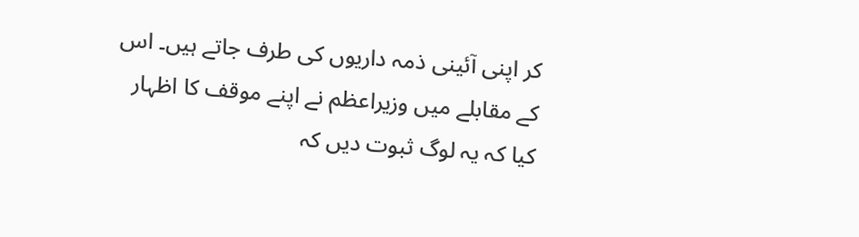کر اپنی آئینی ذمہ داریوں کی طرف جاتے ہیں۔ اس کے مقابلے میں وزیراعظم نے اپنے موقف کا اظہار کیا کہ یہ لوگ ثبوت دیں کہ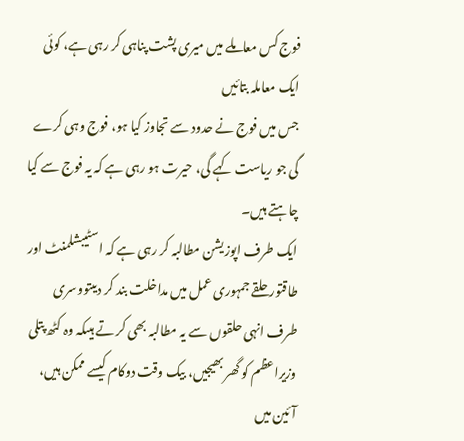فوج کس معاملے میں میری پشت پناہی کر رہی ہے، کوئی ایک معاملہ بتائیں
جس میں فوج نے حدود سے تجاوز کیا ہو، فوج وہی کرے گی جو ریاست کہے گی، حیرت ہو رہی ہے کہ یہ فوج سے کیا چاہتے ہیں۔
ایک طرف اپوزیشن مطالبہ کر رہی ہے کہ اسٹیبشلمنٹ اور طاقتور حلقے جمہوری عمل میں مداخلت بند کر دیںتووسری طرف انہی حلقوں سے یہ مطالبہ بھی کر تے ہیںکہ وہ کٹھ پتلی وزیراعظم کو گھر بھیجیں، بیک وقت دوکام کیسے ممکن ہیں، آئین میں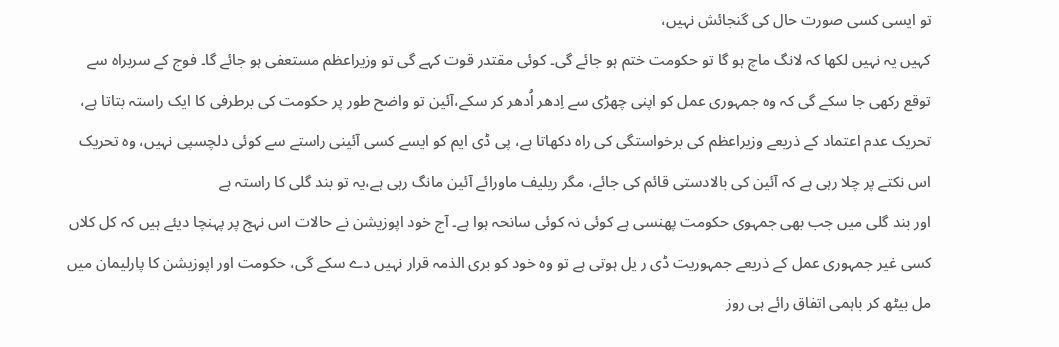تو ایسی کسی صورت حال کی گنجائش نہیں،
کہیں یہ نہیں لکھا کہ لانگ ماچ ہو گا تو حکومت ختم ہو جائے گی۔ کوئی مقتدر قوت کہے گی تو وزیراعظم مستعفی ہو جائے گا۔ فوج کے سربراہ سے توقع رکھی جا سکے گی کہ وہ جمہوری عمل کو اپنی چھڑی سے اِدھر اُدھر کر سکے،آئین تو واضح طور پر حکومت کی برطرفی کا ایک راستہ بتاتا ہے، تحریک عدم اعتماد کے ذریعے وزیراعظم کی برخواستگی کی راہ دکھاتا ہے، پی ڈی ایم کو ایسے کسی آئینی راستے سے کوئی دلچسپی نہیں، وہ تحریک اس نکتے پر چلا رہی ہے کہ آئین کی بالادستی قائم کی جائے، مگر ریلیف ماورائے آئین مانگ رہی ہے،یہ تو بند گلی کا راستہ ہے
اور بند گلی میں جب بھی جمہوی حکومت پھنسی ہے کوئی نہ کوئی سانحہ ہوا ہے۔ آج خود اپوزیشن نے حالات اس نہج پر پہنچا دیئے ہیں کہ کل کلاں کسی غیر جمہوری عمل کے ذریعے جمہوریت ڈی ر یل ہوتی ہے تو وہ خود کو بری الذمہ قرار نہیں دے سکے گی، حکومت اور اپوزیشن کا پارلیمان میں مل بیٹھ کر باہمی اتفاق رائے ہی روز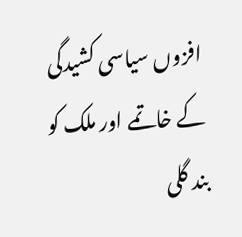افزوں سیاسی کشیدگی کے خاتمے اور ملک کو بند گلی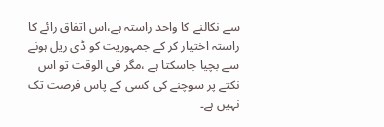سے نکالنے کا واحد راستہ ہے،اس اتفاق رائے کا راستہ اختیار کر کے جمہوریت کو ڈی ریل ہونے سے بچیا جاسکتا ہے ،مگر فی الوقت تو اس نکتے پر سوچنے کی کسی کے پاس فرصت تک نہیں ہے۔